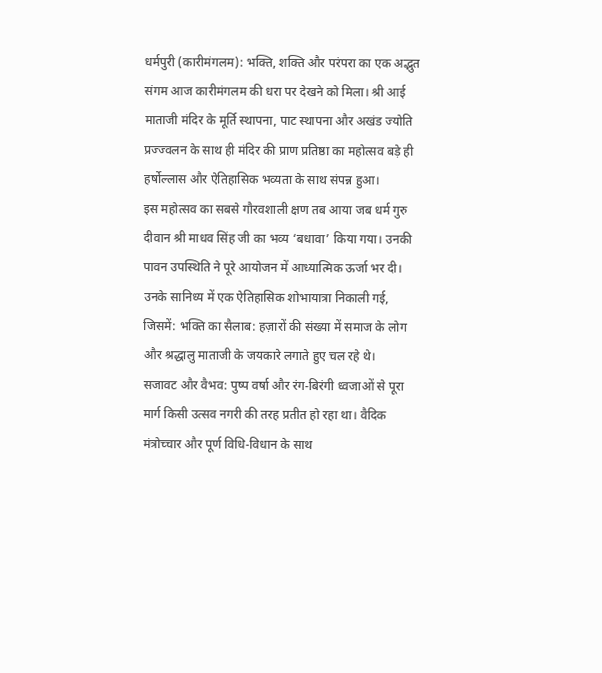धर्मपुरी (कारीमंगलम): भक्ति, शक्ति और परंपरा का एक अद्भुत संगम आज कारीमंगलम की धरा पर देखने को मिला। श्री आई माताजी मंदिर के मूर्ति स्थापना, पाट स्थापना और अखंड ज्योति प्रज्ज्वलन के साथ ही मंदिर की प्राण प्रतिष्ठा का महोत्सव बड़े ही हर्षोल्लास और ऐतिहासिक भव्यता के साथ संपन्न हुआ।
इस महोत्सव का सबसे गौरवशाली क्षण तब आया जब धर्म गुरु दीवान श्री माधव सिंह जी का भव्य ‘बधावा’ किया गया। उनकी पावन उपस्थिति ने पूरे आयोजन में आध्यात्मिक ऊर्जा भर दी। उनके सानिध्य में एक ऐतिहासिक शोभायात्रा निकाली गई, जिसमें: भक्ति का सैलाब: हज़ारों की संख्या में समाज के लोग और श्रद्धालु माताजी के जयकारे लगाते हुए चल रहे थे।
सजावट और वैभव: पुष्प वर्षा और रंग-बिरंगी ध्वजाओं से पूरा मार्ग किसी उत्सव नगरी की तरह प्रतीत हो रहा था। वैदिक मंत्रोच्चार और पूर्ण विधि-विधान के साथ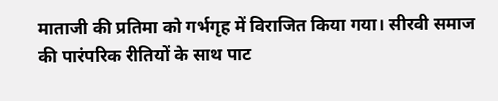माताजी की प्रतिमा को गर्भगृह में विराजित किया गया। सीरवी समाज की पारंपरिक रीतियों के साथ पाट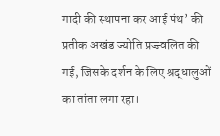गादी की स्थापना कर आई पंथ’ की प्रतीक अखंड ज्योति प्रज्ज्वलित की गई, जिसके दर्शन के लिए श्रद्धालुओं का तांता लगा रहा।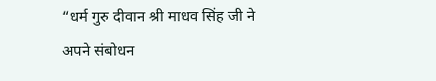“धर्म गुरु दीवान श्री माधव सिंह जी ने अपने संबोधन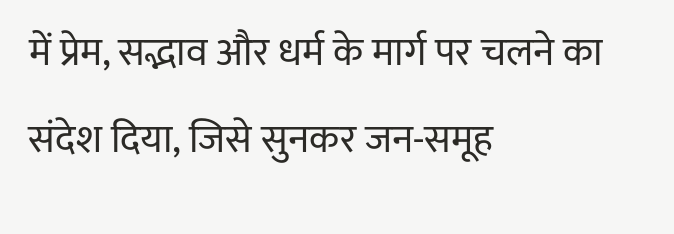में प्रेम, सद्भाव और धर्म के मार्ग पर चलने का संदेश दिया, जिसे सुनकर जन-समूह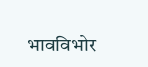भावविभोर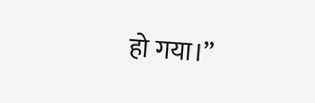हो गया।”